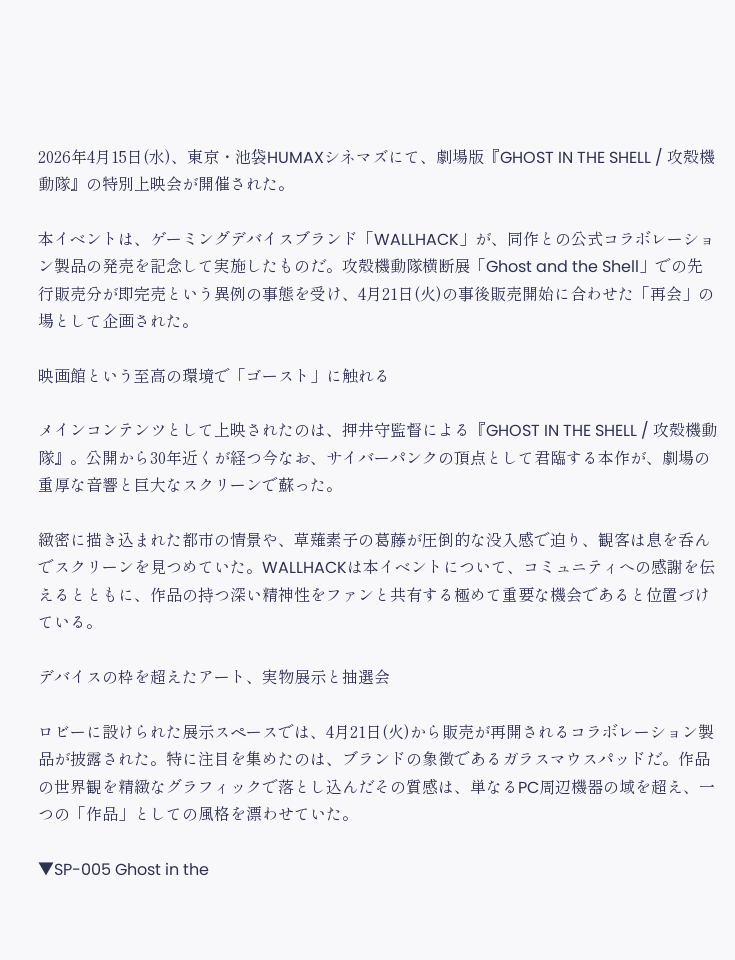2026年4月15日(水)、東京・池袋HUMAXシネマズにて、劇場版『GHOST IN THE SHELL / 攻殻機動隊』の特別上映会が開催された。

本イベントは、ゲーミングデバイスブランド「WALLHACK」が、同作との公式コラボレーション製品の発売を記念して実施したものだ。攻殻機動隊横断展「Ghost and the Shell」での先行販売分が即完売という異例の事態を受け、4月21日(火)の事後販売開始に合わせた「再会」の場として企画された。

映画館という至高の環境で「ゴースト」に触れる

メインコンテンツとして上映されたのは、押井守監督による『GHOST IN THE SHELL / 攻殻機動隊』。公開から30年近くが経つ今なお、サイバーパンクの頂点として君臨する本作が、劇場の重厚な音響と巨大なスクリーンで蘇った。

緻密に描き込まれた都市の情景や、草薙素子の葛藤が圧倒的な没入感で迫り、観客は息を呑んでスクリーンを見つめていた。WALLHACKは本イベントについて、コミュニティへの感謝を伝えるとともに、作品の持つ深い精神性をファンと共有する極めて重要な機会であると位置づけている。

デバイスの枠を超えたアート、実物展示と抽選会

ロビーに設けられた展示スペースでは、4月21日(火)から販売が再開されるコラボレーション製品が披露された。特に注目を集めたのは、ブランドの象徴であるガラスマウスパッドだ。作品の世界観を精緻なグラフィックで落とし込んだその質感は、単なるPC周辺機器の域を超え、一つの「作品」としての風格を漂わせていた。

▼SP-005 Ghost in the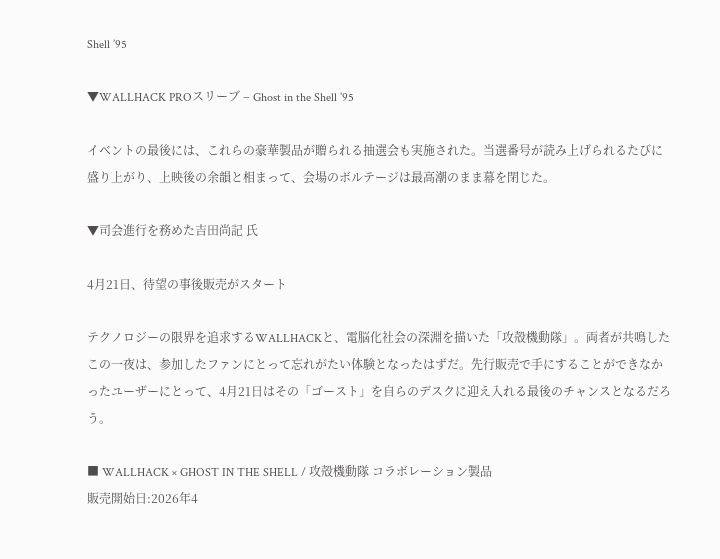Shell ’95

▼WALLHACK PROスリーブ – Ghost in the Shell ’95

イベントの最後には、これらの豪華製品が贈られる抽選会も実施された。当選番号が読み上げられるたびに盛り上がり、上映後の余韻と相まって、会場のボルテージは最高潮のまま幕を閉じた。

▼司会進行を務めた吉田尚記 氏

4月21日、待望の事後販売がスタート

テクノロジーの限界を追求するWALLHACKと、電脳化社会の深淵を描いた「攻殻機動隊」。両者が共鳴したこの一夜は、参加したファンにとって忘れがたい体験となったはずだ。先行販売で手にすることができなかったユーザーにとって、4月21日はその「ゴースト」を自らのデスクに迎え入れる最後のチャンスとなるだろう。

■ WALLHACK × GHOST IN THE SHELL / 攻殻機動隊 コラボレーション製品
販売開始日:2026年4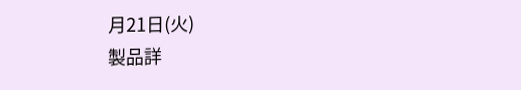月21日(火)
製品詳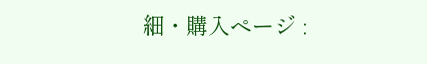細・購入ページ :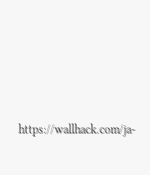https://wallhack.com/ja-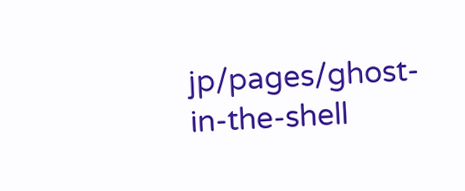jp/pages/ghost-in-the-shell